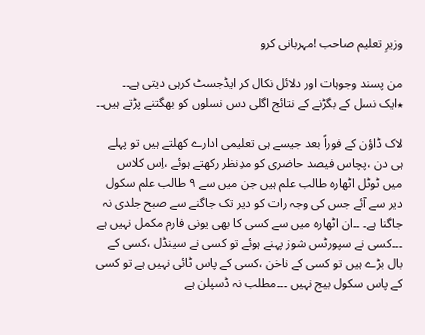وزیرِ تعلیم صاحب !مہربانی کرو

من پسند وجوہات اور دلائل نکال کر ایڈجسٹ کرہی دیتی ہے۔۔
٭ایک نسل کے بگڑنے کے نتائج اگلی دس نسلوں کو بھگتنے پڑتے ہیں۔۔

لاک ڈاؤن کے فوراً بعد جیسے ہی تعلیمی ادارے کھلتے ہیں تو پہلے ہی دن ،پچاس فیصد حاضری کو مدِنظر رکھتے ہوئے ،اِس کلاس میں ٹوٹل اٹھارہ طالب علم ہیں جن میں سے ۹ طالب علم سکول دیر سے آئے جس کی وجہ رات کو دیر تک جاگنے سے صبح جلدی نہ جاگنا ہے۔ ۔۔ان اٹھارہ میں سے کسی کا بھی یونی فارم مکمل نہیں ہے ۔۔۔کسی نے سپورٹس شوز پہنے ہوئے تو کسی نے سینڈل ،کسی کے بال بڑے ہیں تو کسی کے ناخن ،کسی کے پاس ٹائی نہیں ہے تو کسی کے پاس سکول بیج نہیں ۔۔۔مطلب نہ ڈسپلن ہے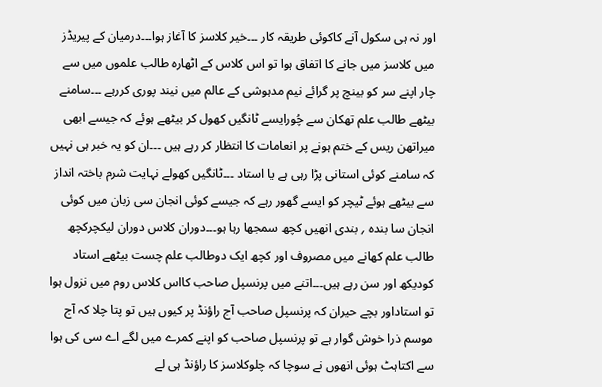اور نہ ہی سکول آنے کاکوئی طریقہ کار ۔۔۔خیر کلاسز کا آغاز ہوا۔۔۔درمیان کے پیریڈز میں کلاسز میں جانے کا اتفاق ہوا تو اس کلاس کے اٹھارہ طالب علموں میں سے چار اپنے سر کو بینچ پر گرائے نیم مدہوشی کے عالم میں نیند پوری کررہے ۔۔۔سامنے بیٹھے طالب علم تھکان سے چُورایسے ٹانگیں کھول کر بیٹھے ہوئے کہ جیسے ابھی میراتھن ریس کے ختم ہونے پر انعامات کا انتظار کر رہے ہیں ۔۔۔ان کو یہ خبر ہی نہیں کہ سامنے کوئی استانی پڑا رہی ہے یا استاد ۔۔۔ٹانگیں کھولے نہایت شرم باختہ انداز سے بیٹھے ہوئے ٹیچر کو ایسے گھور رہے کہ جیسے کوئی انجان سی زبان میں کوئی انجان سا بندہ ؍ بندی انھیں کچھ سمجھا رہا ہو۔۔۔دوران کلاس دوران لیکچرکچھ طالب علم کھانے میں مصروف اور کچھ ایک دوطالب علم چست بیٹھے استاد کودیکھ اور سن رہے ہیں۔۔۔اتنے میں پرنسپل صاحب کااس کلاس روم میں نزول ہوا تو استاداور بچے حیران کہ پرنسپل صاحب آج راؤنڈ پر کیوں ہیں تو پتا چلا کہ آج موسم ذرا خوش گوار ہے تو پرنسپل صاحب کو اپنے کمرے میں لگے اے سی کی ہوا سے اکتاہٹ ہوئی انھوں نے سوچا کہ چلوکلاسز کا راؤنڈ ہی لے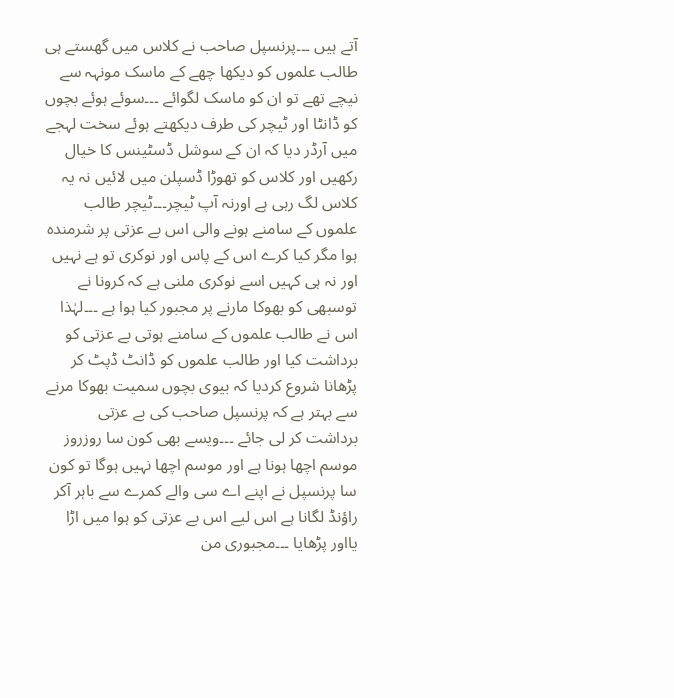آتے ہیں ۔۔۔پرنسپل صاحب نے کلاس میں گھستے ہی طالب علموں کو دیکھا چھے کے ماسک مونہہ سے نیچے تھے تو ان کو ماسک لگوائے ۔۔۔سوئے ہوئے بچوں کو ڈانٹا اور ٹیچر کی طرف دیکھتے ہوئے سخت لہجے میں آرڈر دیا کہ ان کے سوشل ڈسٹینس کا خیال رکھیں اور کلاس کو تھوڑا ڈسپلن میں لائیں نہ یہ کلاس لگ رہی ہے اورنہ آپ ٹیچر۔۔۔ٹیچر طالب علموں کے سامنے ہونے والی اس بے عزتی پر شرمندہ ہوا مگر کیا کرے اس کے پاس اور نوکری تو ہے نہیں اور نہ ہی کہیں اسے نوکری ملنی ہے کہ کرونا نے توسبھی کو بھوکا مارنے پر مجبور کیا ہوا ہے ۔۔۔لہٰذا اس نے طالب علموں کے سامنے ہوتی بے عزتی کو برداشت کیا اور طالب علموں کو ڈانٹ ڈپٹ کر پڑھانا شروع کردیا کہ بیوی بچوں سمیت بھوکا مرنے سے بہتر ہے کہ پرنسپل صاحب کی بے عزتی برداشت کر لی جائے ۔۔۔ویسے بھی کون سا روزروز موسم اچھا ہونا ہے اور موسم اچھا نہیں ہوگا تو کون سا پرنسپل نے اپنے اے سی والے کمرے سے باہر آکر راؤنڈ لگانا ہے اس لیے اس بے عزتی کو ہوا میں اڑا یااور پڑھایا ۔۔۔مجبوری من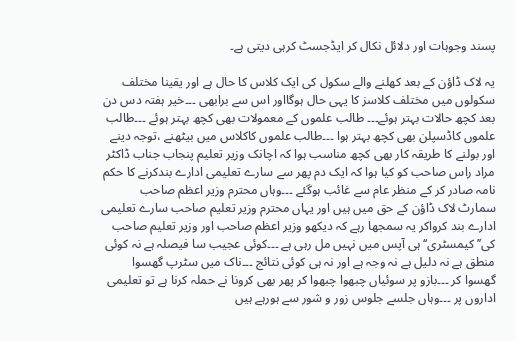پسند وجوہات اور دلائل نکال کر ایڈجسٹ کرہی دیتی ہے۔

یہ لاک ڈاؤن کے بعد کھلنے والے سکول کی ایک کلاس کا حال ہے اور یقینا مختلف سکولوں میں مختلف کلاسز کا یہی حال ہوگااور اس سے برابھی ۔۔۔خیر ہفتہ دس دن بعد کچھ حالات بہتر ہوئے۔۔۔ طالب علموں کے معمولات بھی کچھ بہتر ہوئے ۔۔۔طالب علموں کاڈسپلن بھی کچھ بہتر ہوا ۔۔۔طالب علموں کاکلاس میں بیٹھنے ،توجہ دینے اور بولنے کا طریقہ کار بھی کچھ مناسب ہوا کہ اچانک وزیر تعلیم پنجاب جناب ڈاکٹر مراد راس صاحب کو کیا ہوا کہ ایک دم پھر سے سارے تعلیمی ادارے بندکرنے کا حکم نامہ صادر کر کے منظر عام سے غائب ہوگئے ۔۔۔وہاں محترم وزیر اعظم صاحب سمارٹ لاک ڈاؤن کے حق میں ہیں اور یہاں محترم وزیر تعلیم صاحب سارے تعلیمی ادارے بند کرواکر یہ سمجھا رہے کہ دیکھو وزیر اعظم صاحب اور وزیر تعلیم صاحب کی’’ کیمسٹری‘‘ ہی آپس میں نہیں مل رہی ہے ۔۔۔کوئی عجیب سا فیصلہ ہے نہ کوئی منطق ہے نہ دلیل ہے نہ وجہ ہے اور نہ ہی کوئی نتائج ۔۔۔ناک میں سٹرپ گھسوا گھسوا کر ۔۔۔بازو پر سوئیاں چبھوا چبھوا کر پھر بھی کرونا نے حملہ کرنا ہے تو تعلیمی اداروں پر ۔۔۔وہاں جلسے جلوس زور و شور سے ہورہے ہیں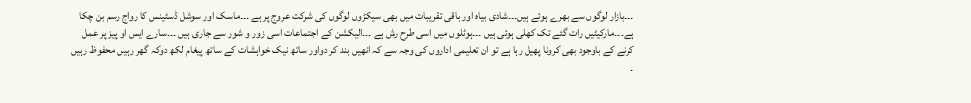۔۔۔بازار لوگوں سے بھرے ہوئے ہیں۔۔۔شادی بیاہ اور باقی تقریبات میں بھی سیکڑوں لوگوں کی شرکت عروج پر ہے ۔۔۔ماسک اور سوشل ڈسٹینس کا رواج رسم بن چکا ہے۔۔۔مارکیٹیں رات گئے تک کھلی ہوئی ہیں ۔۔۔ہوٹلوں میں اسی طرح رش ہے ۔۔۔الیکشن کے اجتماعات اسی زور و شور سے جاری ہیں ۔۔۔سارے ایس او پیز پر عمل کرنے کے باوجود بھی کرونا پھیل رہا ہے تو ان تعلیمی اداروں کی وجہ سے کہ انھیں بند کر دواور ساتھ نیک خواہشات کے ساتھ پیغام لکھ دوکہ گھر رہیں محفوظ رہیں ۔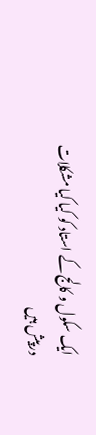ایک سکول و کالج کے استاد کو کیا کیا مشکلات درپیش ہیں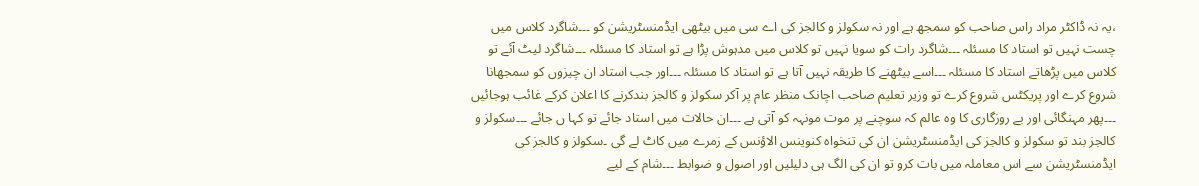،یہ نہ ڈاکٹر مراد راس صاحب کو سمجھ ہے اور نہ سکولز و کالجز کی اے سی میں بیٹھی ایڈمنسٹریشن کو ۔۔۔شاگرد کلاس میں چست نہیں تو استاد کا مسئلہ ۔۔۔شاگرد رات کو سویا نہیں تو کلاس میں مدہوش پڑا ہے تو استاد کا مسئلہ ۔۔۔شاگرد لیٹ آئے تو کلاس میں پڑھاتے استاد کا مسئلہ ۔۔۔اسے بیٹھنے کا طریقہ نہیں آتا ہے تو استاد کا مسئلہ ۔۔۔اور جب استاد ان چیزوں کو سمجھانا شروع کرے اور پریکٹس شروع کرے تو وزیر تعلیم صاحب اچانک منظر عام پر آکر سکولز و کالجز بندکرنے کا اعلان کرکے غائب ہوجائیں ۔۔۔پھر مہنگائی اور بے روزگاری کا وہ عالم کہ سوچنے پر موت مونہہ کو آتی ہے ۔۔۔ان حالات میں استاد جائے تو کہا ں جائے ۔۔۔سکولز و کالجز بند تو سکولز و کالجز کی ایڈمنسٹریشن ان کی تنخواہ کنوینس الاؤنس کے زمرے میں کاٹ لے گی ۔سکولز و کالجز کی ایڈمنسٹریشن سے اس معاملہ میں بات کرو تو ان کی الگ ہی دلیلیں اور اصول و ضوابط ۔۔۔شام کے لیے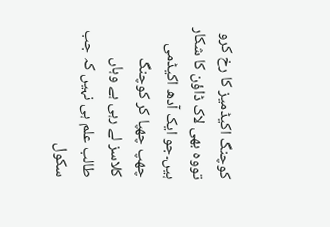کوچنگ اکیڈمیز کا رخ کرو تووہ بھی لاک ڈاؤن کا شکار ہیں۔جو ایک آدھ اکیڈمی چھپ چھپا کر کوچنگ کلاسز لے رہی ہے وہاں طالب علم ہی نہیں کہ جب سکول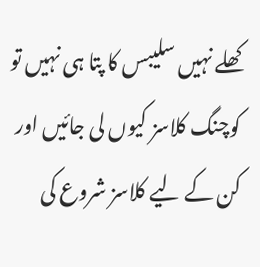کھلے نہیں سلیبس کا پتا ہی نہیں تو کوچنگ کلاسز کیوں لی جائیں اور کن کے لیے کلاسز شروع کی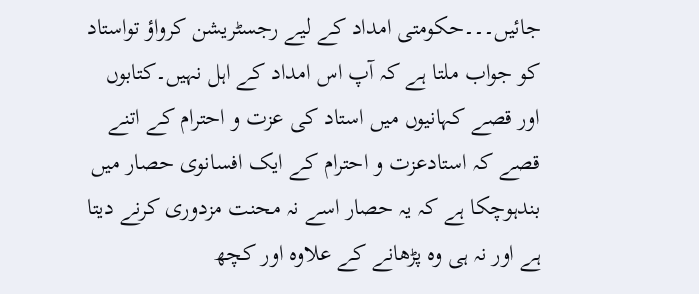جائیں۔۔۔حکومتی امداد کے لیے رجسٹریشن کرواؤ تواستاد کو جواب ملتا ہے کہ آپ اس امداد کے اہل نہیں۔کتابوں اور قصے کہانیوں میں استاد کی عزت و احترام کے اتنے قصے کہ استادعزت و احترام کے ایک افسانوی حصار میں بندہوچکا ہے کہ یہ حصار اسے نہ محنت مزدوری کرنے دیتا ہے اور نہ ہی وہ پڑھانے کے علاوہ اور کچھ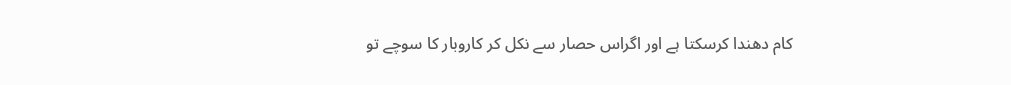کام دھندا کرسکتا ہے اور اگراس حصار سے نکل کر کاروبار کا سوچے تو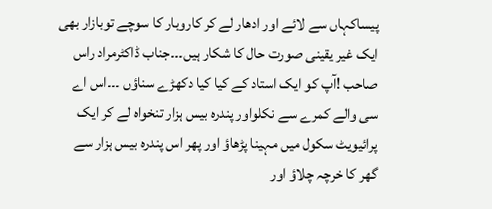پیساکہاں سے لائے اور ادھار لے کر کاروبار کا سوچے توبازار بھی ایک غیر یقینی صورت حال کا شکار ہیں۔۔۔جناب ڈاکٹرمراد راس صاحب !آپ کو ایک استاد کے کیا کیا دکھڑے سناؤں ۔۔۔اس اے سی والے کمرے سے نکلواور پندرہ بیس ہزار تنخواہ لے کر ایک پرائیویٹ سکول میں مہینا پڑھاؤ اور پھر اس پندرہ بیس ہزار سے گھر کا خرچہ چلاؤ اور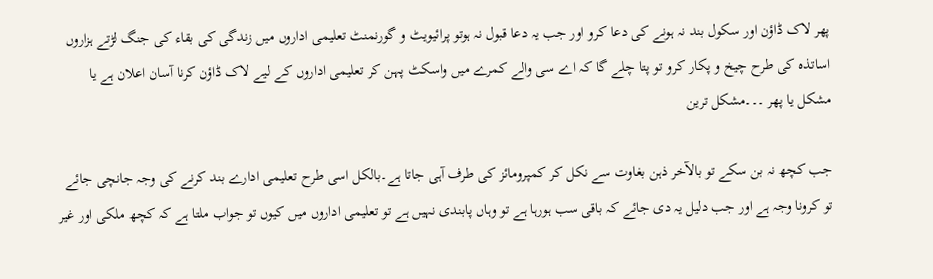پھر لاک ڈاؤن اور سکول بند نہ ہونے کی دعا کرو اور جب یہ دعا قبول نہ ہوتو پرائیویٹ و گورنمنٹ تعلیمی اداروں میں زندگی کی بقاء کی جنگ لڑتے ہزاروں اساتذہ کی طرح چیخ و پکار کرو تو پتا چلے گا کہ اے سی والے کمرے میں واسکٹ پہن کر تعلیمی اداروں کے لیے لاک ڈاؤن کرنا آسان اعلان ہے یا مشکل یا پھر ۔۔۔مشکل ترین

جب کچھ نہ بن سکے تو بالآخر ذہن بغاوت سے نکل کر کمپرومائز کی طرف آہی جاتا ہے۔بالکل اسی طرح تعلیمی ادارے بند کرنے کی وجہ جانچی جائے تو کرونا وجہ ہے اور جب دلیل یہ دی جائے کہ باقی سب ہورہا ہے تو وہاں پابندی نہیں ہے تو تعلیمی اداروں میں کیوں تو جواب ملتا ہے کہ کچھ ملکی اور غیر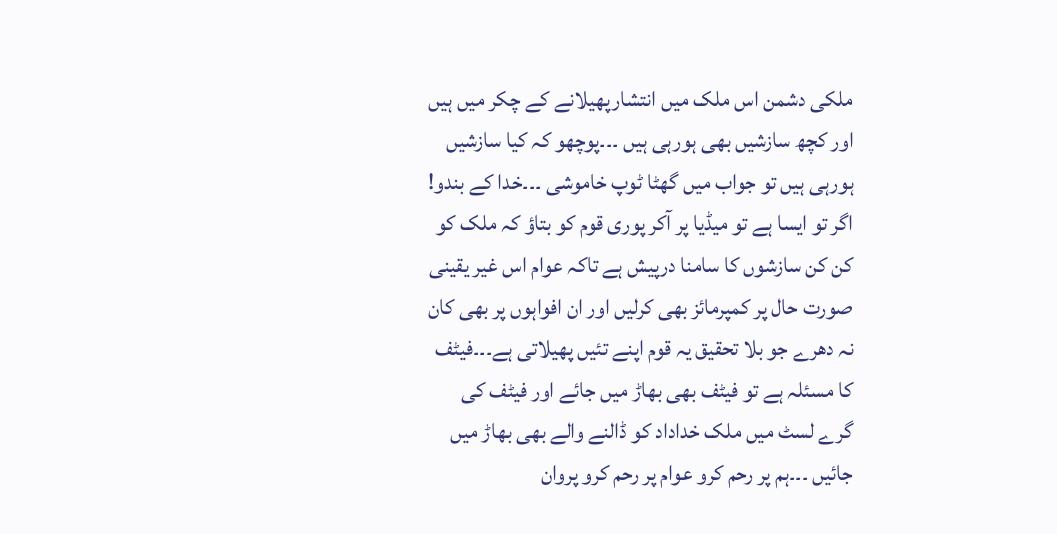ملکی دشمن اس ملک میں انتشارپھیلانے کے چکر میں ہیں اور کچھ سازشیں بھی ہورہی ہیں ۔۔۔پوچھو کہ کیا سازشیں ہورہی ہیں تو جواب میں گھٹا ٹوپ خاموشی ۔۔۔خدا کے بندو! اگر تو ایسا ہے تو میڈیا پر آکر پوری قوم کو بتاؤ کہ ملک کو کن کن سازشوں کا سامنا درپیش ہے تاکہ عوام اس غیر یقینی صورت حال پر کمپرمائز بھی کرلیں اور ان افواہوں پر بھی کان نہ دھرے جو بلا تحقیق یہ قوم اپنے تئیں پھیلاتی ہے۔۔۔فیٹف کا مسئلہ ہے تو فیٹف بھی بھاڑ میں جائے اور فیٹف کی گرے لسٹ میں ملک خداداد کو ڈالنے والے بھی بھاڑ میں جائیں ۔۔۔ہم پر رحم کرو عوام پر رحم کرو پروان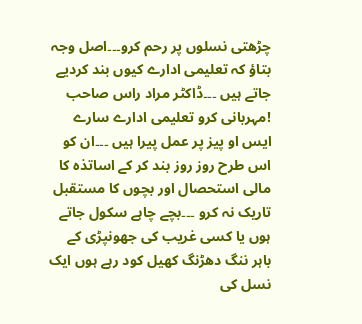چڑھتی نسلوں پر رحم کرو۔۔۔اصل وجہ بتاؤ کہ تعلیمی ادارے کیوں بند کردیے جاتے ہیں ۔۔۔ڈاکٹر مراد راس صاحب !مہربانی کرو تعلیمی ادارے سارے ایس او پیز پر عمل پیرا ہیں ۔۔۔ان کو اس طرح روز روز بند کر کے اساتذہ کا مالی استحصال اور بچوں کا مستقبل تاریک نہ کرو ۔۔۔بچے چاہے سکول جاتے ہوں یا کسی غریب کی جھونپڑی کے باہر ننگ دھڑنگ کھیل کود رہے ہوں ایک نسل کی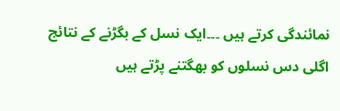نمائندگی کرتے ہیں ۔۔۔ایک نسل کے بگڑنے کے نتائج اگلی دس نسلوں کو بھگتنے پڑتے ہیں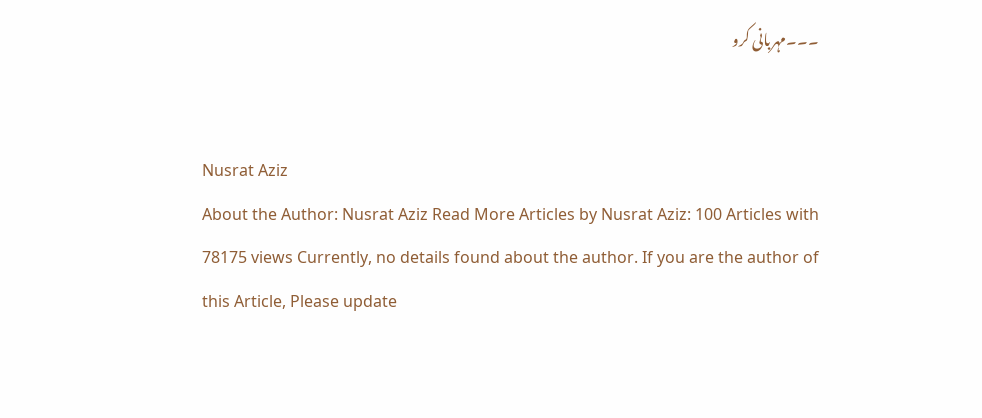۔۔۔مہربانی کرو


Nusrat Aziz
About the Author: Nusrat Aziz Read More Articles by Nusrat Aziz: 100 Articles with 78175 views Currently, no details found about the author. If you are the author of this Article, Please update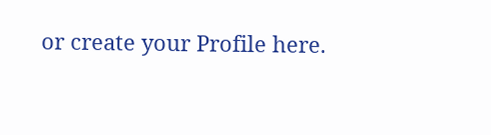or create your Profile here.